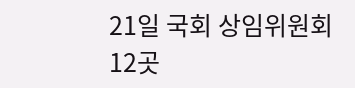21일 국회 상임위원회 12곳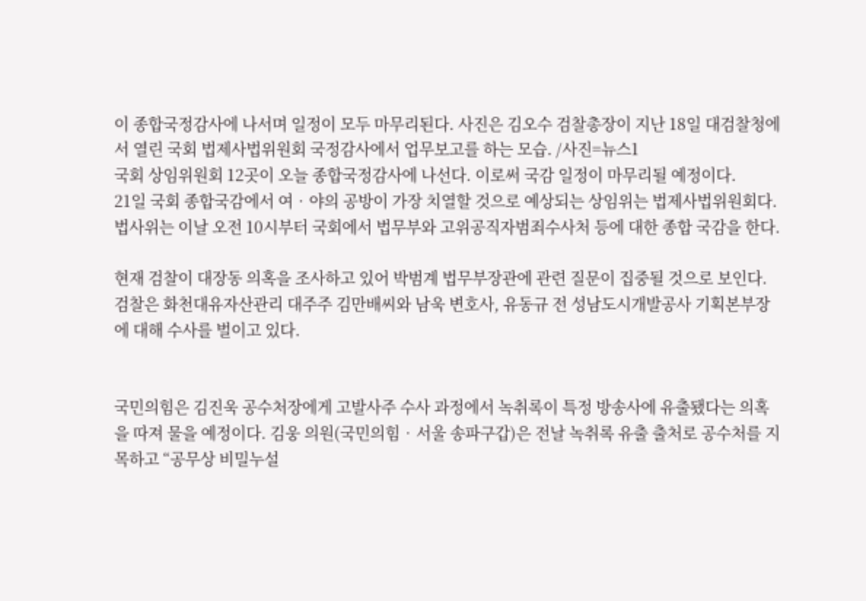이 종합국정감사에 나서며 일정이 모두 마무리된다. 사진은 김오수 검찰총장이 지난 18일 대검찰청에서 열린 국회 법제사법위원회 국정감사에서 업무보고를 하는 모습. /사진=뉴스1
국회 상임위원회 12곳이 오늘 종합국정감사에 나선다. 이로써 국감 일정이 마무리될 예정이다.
21일 국회 종합국감에서 여‧야의 공방이 가장 치열할 것으로 예상되는 상임위는 법제사법위원회다. 법사위는 이날 오전 10시부터 국회에서 법무부와 고위공직자범죄수사처 등에 대한 종합 국감을 한다.

현재 검찰이 대장동 의혹을 조사하고 있어 박범계 법무부장관에 관련 질문이 집중될 것으로 보인다. 검찰은 화천대유자산관리 대주주 김만배씨와 남욱 변호사, 유동규 전 성남도시개발공사 기획본부장에 대해 수사를 벌이고 있다.


국민의힘은 김진욱 공수처장에게 고발사주 수사 과정에서 녹취록이 특정 방송사에 유출됐다는 의혹을 따져 물을 예정이다. 김웅 의원(국민의힘‧서울 송파구갑)은 전날 녹취록 유출 출처로 공수처를 지목하고 “공무상 비밀누설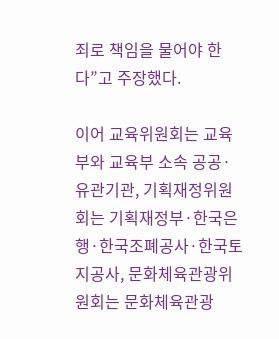죄로 책임을 물어야 한다”고 주장했다.

이어 교육위원회는 교육부와 교육부 소속 공공·유관기관, 기획재정위원회는 기획재정부·한국은행·한국조폐공사·한국토지공사, 문화체육관광위원회는 문화체육관광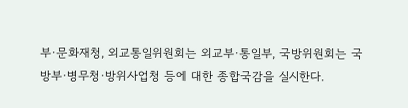부·문화재청, 외교통일위원회는 외교부·통일부, 국방위원회는 국방부·병무청·방위사업청 등에 대한 종합국감을 실시한다.